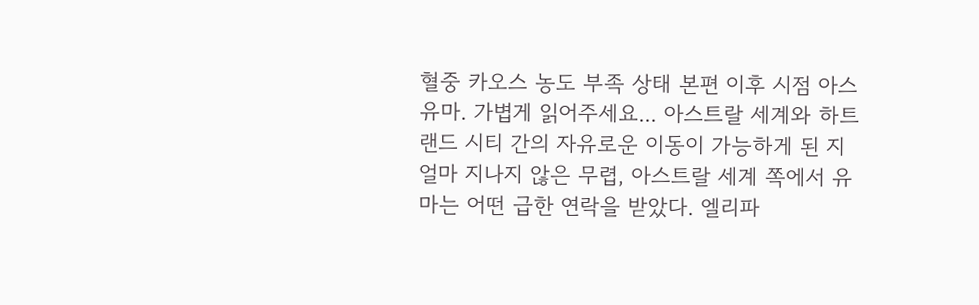혈중 카오스 농도 부족 상태 본편 이후 시점 아스유마. 가볍게 읽어주세요... 아스트랄 세계와 하트랜드 시티 간의 자유로운 이동이 가능하게 된 지 얼마 지나지 않은 무렵, 아스트랄 세계 쪽에서 유마는 어떤 급한 연락을 받았다. 엘리파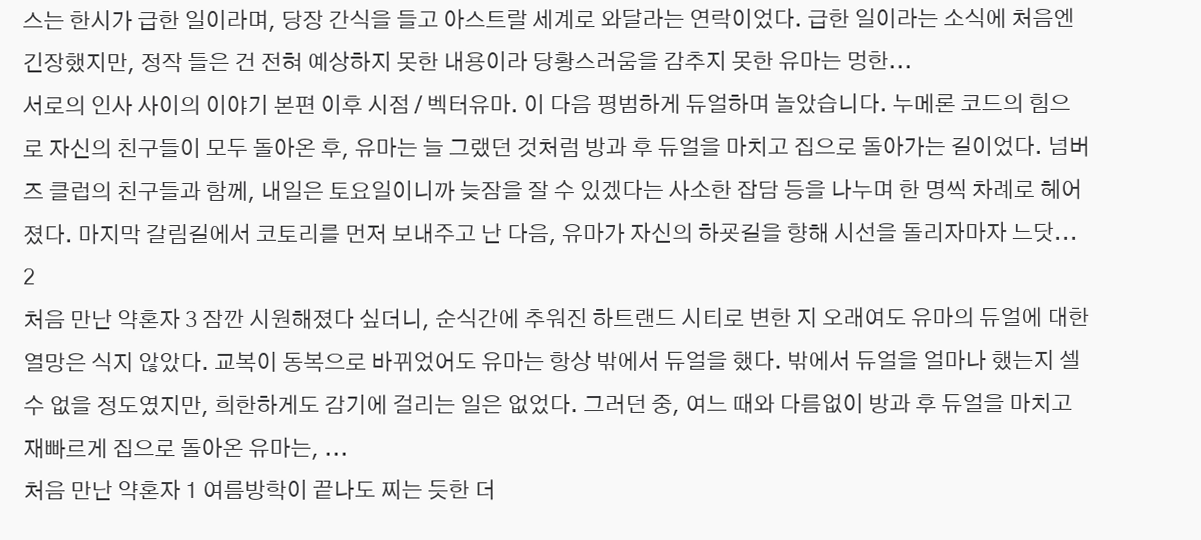스는 한시가 급한 일이라며, 당장 간식을 들고 아스트랄 세계로 와달라는 연락이었다. 급한 일이라는 소식에 처음엔 긴장했지만, 정작 들은 건 전혀 예상하지 못한 내용이라 당황스러움을 감추지 못한 유마는 멍한...
서로의 인사 사이의 이야기 본편 이후 시점 / 벡터유마. 이 다음 평범하게 듀얼하며 놀았습니다. 누메론 코드의 힘으로 자신의 친구들이 모두 돌아온 후, 유마는 늘 그랬던 것처럼 방과 후 듀얼을 마치고 집으로 돌아가는 길이었다. 넘버즈 클럽의 친구들과 함께, 내일은 토요일이니까 늦잠을 잘 수 있겠다는 사소한 잡담 등을 나누며 한 명씩 차례로 헤어졌다. 마지막 갈림길에서 코토리를 먼저 보내주고 난 다음, 유마가 자신의 하굣길을 향해 시선을 돌리자마자 느닷... 2
처음 만난 약혼자 3 잠깐 시원해졌다 싶더니, 순식간에 추워진 하트랜드 시티로 변한 지 오래여도 유마의 듀얼에 대한 열망은 식지 않았다. 교복이 동복으로 바뀌었어도 유마는 항상 밖에서 듀얼을 했다. 밖에서 듀얼을 얼마나 했는지 셀 수 없을 정도였지만, 희한하게도 감기에 걸리는 일은 없었다. 그러던 중, 여느 때와 다름없이 방과 후 듀얼을 마치고 재빠르게 집으로 돌아온 유마는, ...
처음 만난 약혼자 1 여름방학이 끝나도 찌는 듯한 더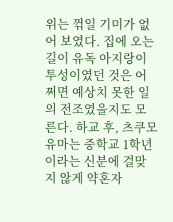위는 꺾일 기미가 없어 보였다. 집에 오는 길이 유독 아지랑이 투성이였던 것은 어쩌면 예상치 못한 일의 전조였을지도 모른다. 하교 후, 츠쿠모 유마는 중학교 1학년이라는 신분에 걸맞지 않게 약혼자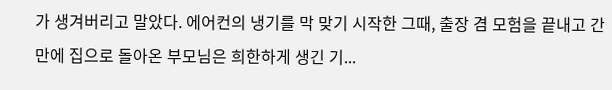가 생겨버리고 말았다. 에어컨의 냉기를 막 맞기 시작한 그때, 출장 겸 모험을 끝내고 간만에 집으로 돌아온 부모님은 희한하게 생긴 기...